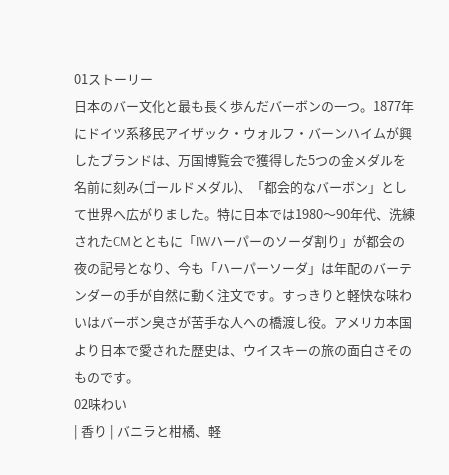01ストーリー
日本のバー文化と最も長く歩んだバーボンの一つ。1877年にドイツ系移民アイザック・ウォルフ・バーンハイムが興したブランドは、万国博覧会で獲得した5つの金メダルを名前に刻み(ゴールドメダル)、「都会的なバーボン」として世界へ広がりました。特に日本では1980〜90年代、洗練されたCMとともに「IWハーパーのソーダ割り」が都会の夜の記号となり、今も「ハーパーソーダ」は年配のバーテンダーの手が自然に動く注文です。すっきりと軽快な味わいはバーボン臭さが苦手な人への橋渡し役。アメリカ本国より日本で愛された歴史は、ウイスキーの旅の面白さそのものです。
02味わい
| 香り | バニラと柑橘、軽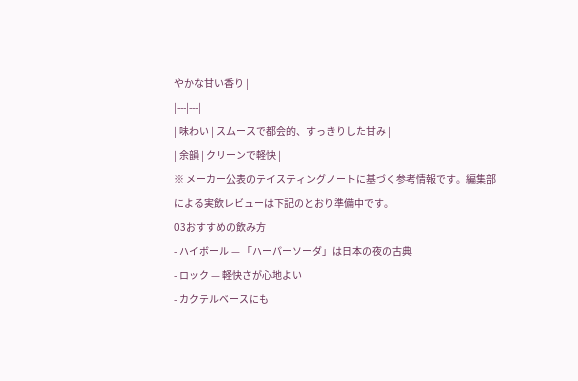やかな甘い香り |
|---|---|
| 味わい | スムースで都会的、すっきりした甘み |
| 余韻 | クリーンで軽快 |
※ メーカー公表のテイスティングノートに基づく参考情報です。編集部による実飲レビューは下記のとおり準備中です。
03おすすめの飲み方
- ハイボール — 「ハーパーソーダ」は日本の夜の古典
- ロック — 軽快さが心地よい
- カクテルベースにも